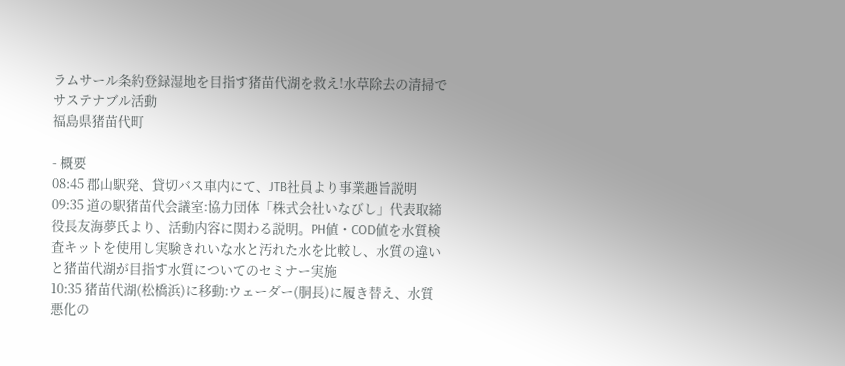ラムサール条約登録湿地を目指す猪苗代湖を救え!水草除去の清掃でサステナブル活動
福島県猪苗代町

- 概要
08:45 郡山駅発、貸切バス車内にて、JTB社員より事業趣旨説明
09:35 道の駅猪苗代会議室:協力団体「株式会社いなびし」代表取締役長友海夢氏より、活動内容に関わる説明。PH値・COD値を水質検査キットを使用し実験きれいな水と汚れた水を比較し、水質の違いと猪苗代湖が目指す水質についてのセミナー実施
10:35 猪苗代湖(松橋浜)に移動:ウェーダー(胴長)に履き替え、水質悪化の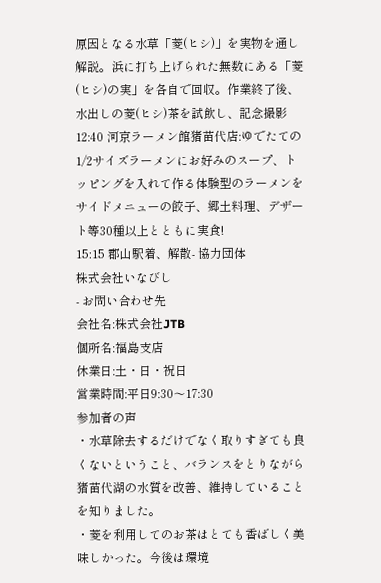原因となる水草「菱(ヒシ)」を実物を通し解説。浜に打ち上げられた無数にある「菱(ヒシ)の実」を各自で回収。作業終了後、水出しの菱(ヒシ)茶を試飲し、記念撮影
12:40 河京ラーメン館猪苗代店:ゆでたての1/2サイズラーメンにお好みのスープ、トッピングを入れて作る体験型のラーメンをサイドメニューの餃子、郷土料理、デザート等30種以上とともに実食!
15:15 郡山駅着、解散- 協力団体
株式会社いなびし
- お問い合わせ先
会社名:株式会社JTB
個所名:福島支店
休業日:土・日・祝日
営業時間:平日9:30〜17:30
参加者の声
・水草除去するだけでなく取りすぎても良くないということ、バランスをとりながら猪苗代湖の水質を改善、維持していることを知りました。
・菱を利用してのお茶はとても香ばしく美味しかった。今後は環境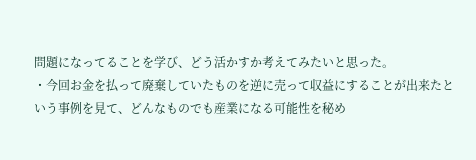問題になってることを学び、どう活かすか考えてみたいと思った。
・今回お金を払って廃棄していたものを逆に売って収益にすることが出来たという事例を見て、どんなものでも産業になる可能性を秘め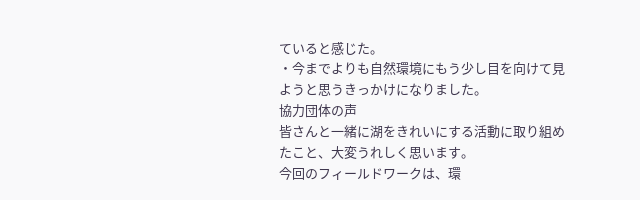ていると感じた。
・今までよりも自然環境にもう少し目を向けて見ようと思うきっかけになりました。
協力団体の声
皆さんと一緒に湖をきれいにする活動に取り組めたこと、大変うれしく思います。
今回のフィールドワークは、環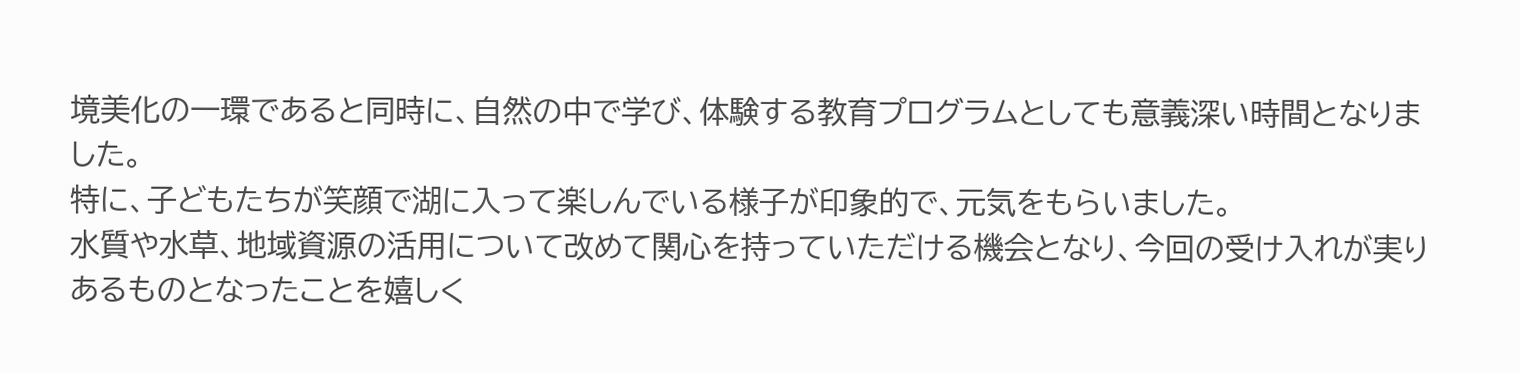境美化の一環であると同時に、自然の中で学び、体験する教育プログラムとしても意義深い時間となりました。
特に、子どもたちが笑顔で湖に入って楽しんでいる様子が印象的で、元気をもらいました。
水質や水草、地域資源の活用について改めて関心を持っていただける機会となり、今回の受け入れが実りあるものとなったことを嬉しく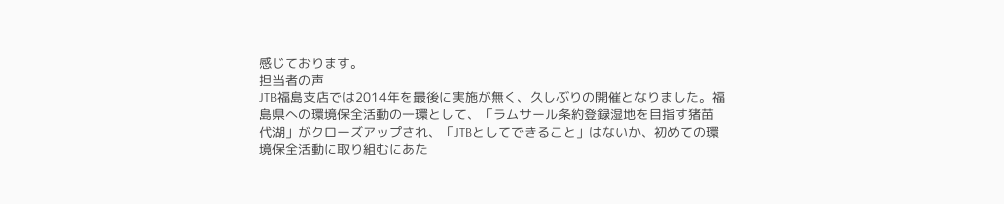感じております。
担当者の声
JTB福島支店では2014年を最後に実施が無く、久しぶりの開催となりました。福島県への環境保全活動の一環として、「ラムサール条約登録湿地を目指す猪苗代湖」がクローズアップされ、「JTBとしてできること」はないか、初めての環境保全活動に取り組むにあた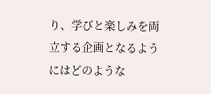り、学びと楽しみを両立する企画となるようにはどのような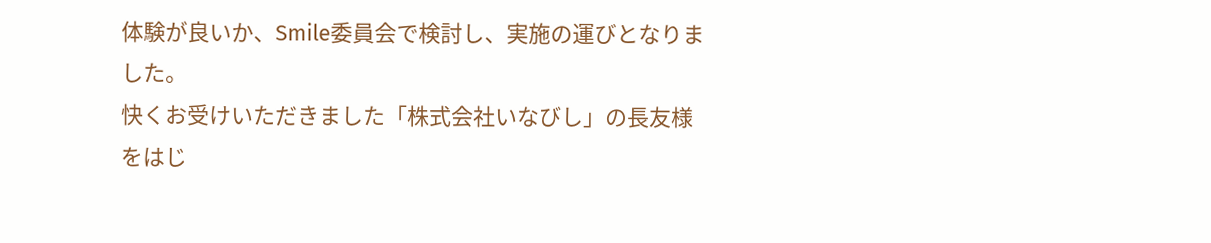体験が良いか、Smile委員会で検討し、実施の運びとなりました。
快くお受けいただきました「株式会社いなびし」の長友様をはじ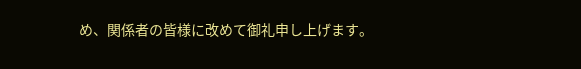め、関係者の皆様に改めて御礼申し上げます。